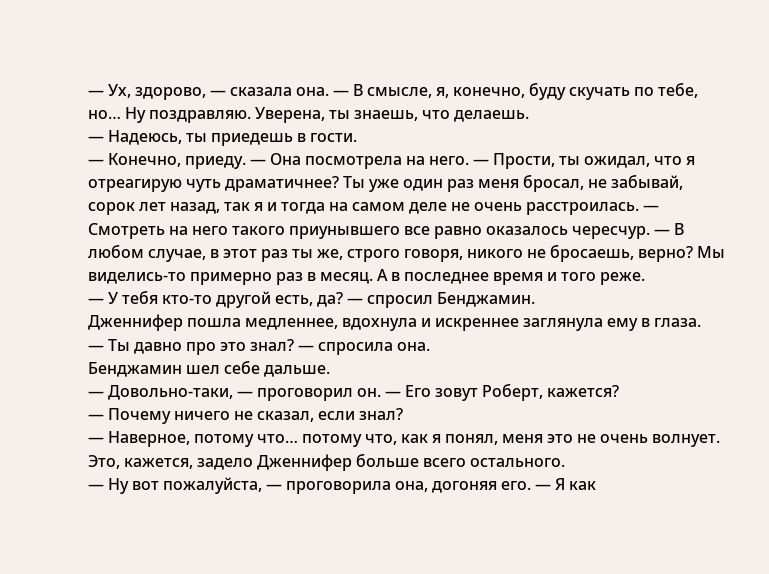— Ух, здорово, — сказала она. — В смысле, я, конечно, буду скучать по тебе, но… Ну поздравляю. Уверена, ты знаешь, что делаешь.
— Надеюсь, ты приедешь в гости.
— Конечно, приеду. — Она посмотрела на него. — Прости, ты ожидал, что я отреагирую чуть драматичнее? Ты уже один раз меня бросал, не забывай, сорок лет назад, так я и тогда на самом деле не очень расстроилась. — Смотреть на него такого приунывшего все равно оказалось чересчур. — В любом случае, в этот раз ты же, строго говоря, никого не бросаешь, верно? Мы виделись-то примерно раз в месяц. А в последнее время и того реже.
— У тебя кто-то другой есть, да? — спросил Бенджамин.
Дженнифер пошла медленнее, вдохнула и искреннее заглянула ему в глаза.
— Ты давно про это знал? — спросила она.
Бенджамин шел себе дальше.
— Довольно-таки, — проговорил он. — Его зовут Роберт, кажется?
— Почему ничего не сказал, если знал?
— Наверное, потому что… потому что, как я понял, меня это не очень волнует.
Это, кажется, задело Дженнифер больше всего остального.
— Ну вот пожалуйста, — проговорила она, догоняя его. — Я как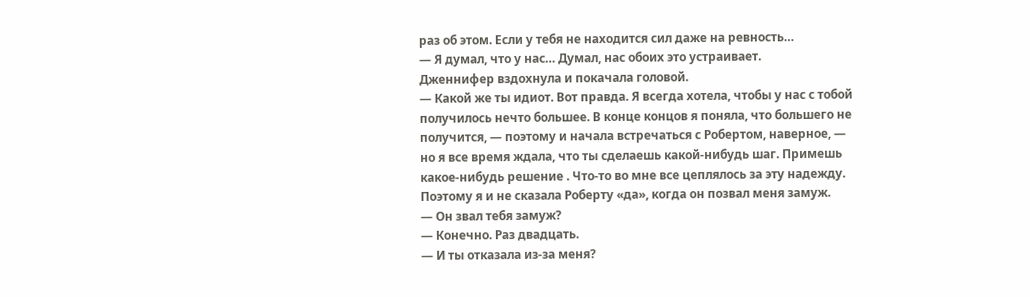раз об этом. Если у тебя не находится сил даже на ревность…
— Я думал, что у нас… Думал, нас обоих это устраивает.
Дженнифер вздохнула и покачала головой.
— Какой же ты идиот. Вот правда. Я всегда хотела, чтобы у нас с тобой получилось нечто большее. В конце концов я поняла, что большего не получится, — поэтому и начала встречаться с Робертом, наверное, — но я все время ждала, что ты сделаешь какой-нибудь шаг. Примешь какое-нибудь решение . Что-то во мне все цеплялось за эту надежду. Поэтому я и не сказала Роберту «да», когда он позвал меня замуж.
— Он звал тебя замуж?
— Конечно. Раз двадцать.
— И ты отказала из-за меня?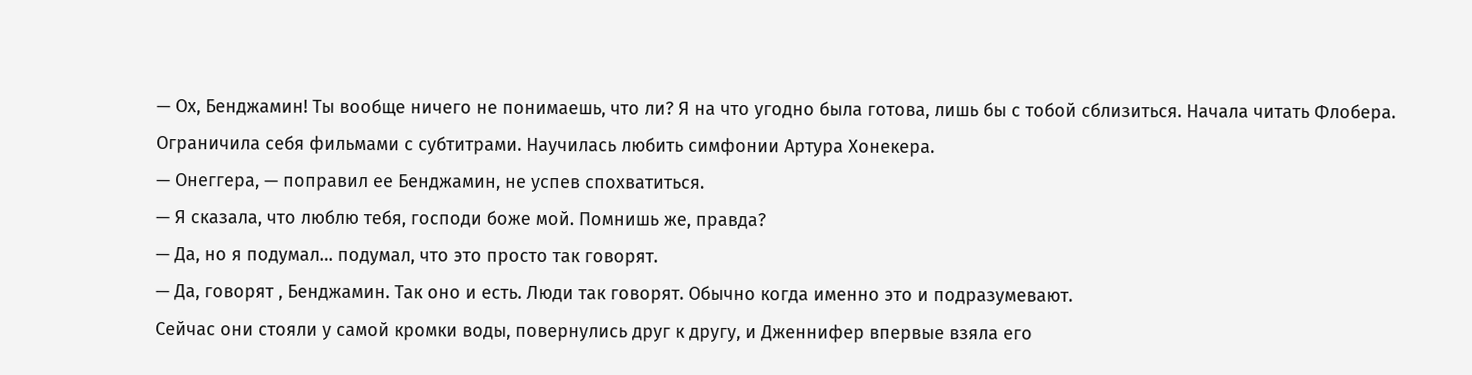— Ох, Бенджамин! Ты вообще ничего не понимаешь, что ли? Я на что угодно была готова, лишь бы с тобой сблизиться. Начала читать Флобера. Ограничила себя фильмами с субтитрами. Научилась любить симфонии Артура Хонекера.
— Онеггера, — поправил ее Бенджамин, не успев спохватиться.
— Я сказала, что люблю тебя, господи боже мой. Помнишь же, правда?
— Да, но я подумал… подумал, что это просто так говорят.
— Да, говорят , Бенджамин. Так оно и есть. Люди так говорят. Обычно когда именно это и подразумевают.
Сейчас они стояли у самой кромки воды, повернулись друг к другу, и Дженнифер впервые взяла его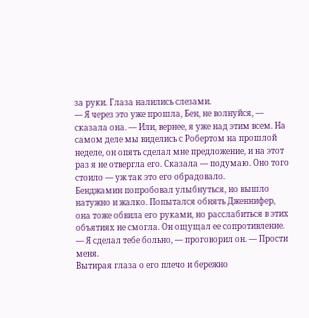за руки. Глаза налились слезами.
— Я через это уже прошла, Бен, не волнуйся, — сказала она. — Или, вернее, я уже над этим всем. На самом деле мы виделись с Робертом на прошлой неделе, он опять сделал мне предложение, и на этот раз я не отвергла его. Сказала — подумаю. Оно того стоило — уж так это его обрадовало.
Бенджамин попробовал улыбнуться, но вышло натужно и жалко. Попытался обнять Дженнифер, она тоже обвила его руками, но расслабиться в этих объятиях не смогла. Он ощущал ее сопротивление.
— Я сделал тебе больно, — проговорил он. — Прости меня.
Вытирая глаза о его плечо и бережно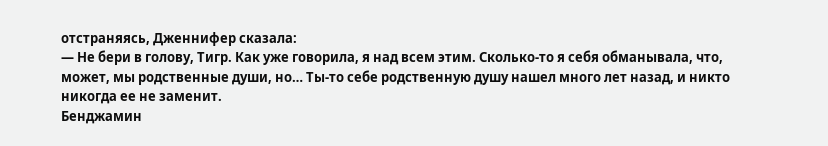отстраняясь, Дженнифер сказала:
— Не бери в голову, Тигр. Как уже говорила, я над всем этим. Сколько-то я себя обманывала, что, может, мы родственные души, но… Ты-то себе родственную душу нашел много лет назад, и никто никогда ее не заменит.
Бенджамин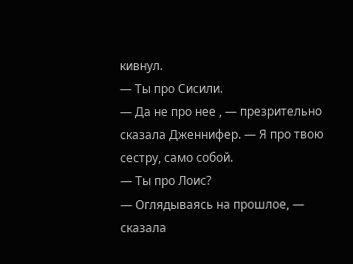кивнул.
— Ты про Сисили.
— Да не про нее , — презрительно сказала Дженнифер. — Я про твою сестру, само собой.
— Ты про Лоис?
— Оглядываясь на прошлое, — сказала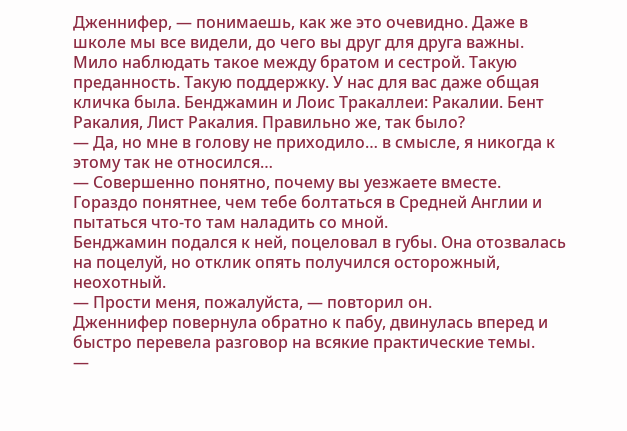Дженнифер, — понимаешь, как же это очевидно. Даже в школе мы все видели, до чего вы друг для друга важны. Мило наблюдать такое между братом и сестрой. Такую преданность. Такую поддержку. У нас для вас даже общая кличка была. Бенджамин и Лоис Тракаллеи: Ракалии. Бент Ракалия, Лист Ракалия. Правильно же, так было?
— Да, но мне в голову не приходило… в смысле, я никогда к этому так не относился…
— Совершенно понятно, почему вы уезжаете вместе. Гораздо понятнее, чем тебе болтаться в Средней Англии и пытаться что-то там наладить со мной.
Бенджамин подался к ней, поцеловал в губы. Она отозвалась на поцелуй, но отклик опять получился осторожный, неохотный.
— Прости меня, пожалуйста, — повторил он.
Дженнифер повернула обратно к пабу, двинулась вперед и быстро перевела разговор на всякие практические темы.
—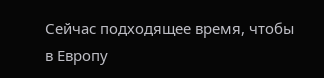Сейчас подходящее время, чтобы в Европу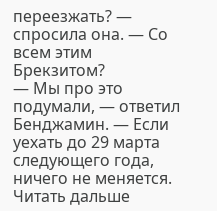переезжать? — спросила она. — Со всем этим Брекзитом?
— Мы про это подумали, — ответил Бенджамин. — Если уехать до 29 марта следующего года, ничего не меняется.
Читать дальше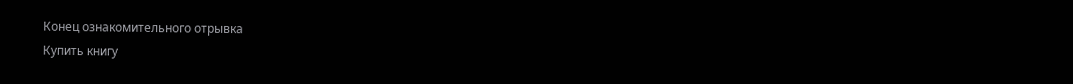Конец ознакомительного отрывка
Купить книгу